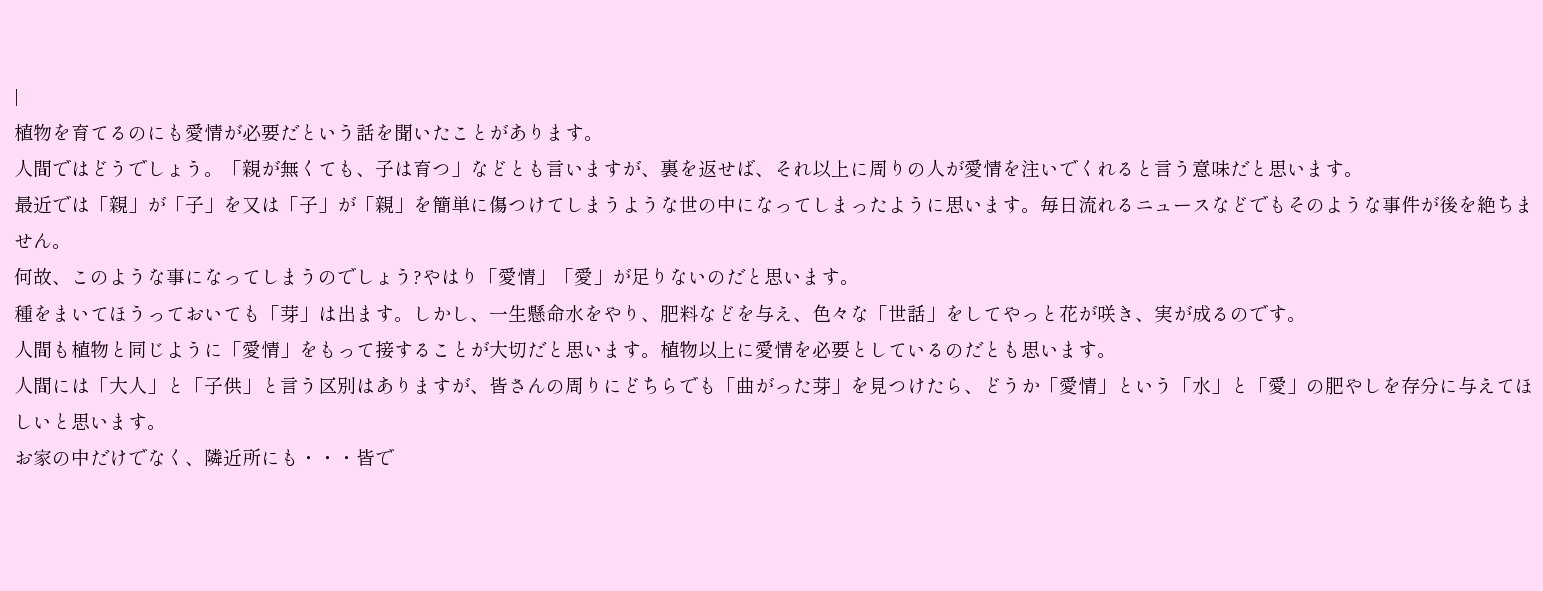|
植物を育てるのにも愛情が必要だという話を聞いたことがあります。
人間ではどうでしょう。「親が無くても、子は育つ」などとも言いますが、裏を返せば、それ以上に周りの人が愛情を注いでくれると言う意味だと思います。
最近では「親」が「子」を又は「子」が「親」を簡単に傷つけてしまうような世の中になってしまったように思います。毎日流れるニュースなどでもそのような事件が後を絶ちません。
何故、このような事になってしまうのでしょう?やはり「愛情」「愛」が足りないのだと思います。
種をまいてほうっておいても「芽」は出ます。しかし、一生懸命水をやり、肥料などを与え、色々な「世話」をしてやっと花が咲き、実が成るのです。
人間も植物と同じように「愛情」をもって接することが大切だと思います。植物以上に愛情を必要としているのだとも思います。
人間には「大人」と「子供」と言う区別はありますが、皆さんの周りにどちらでも「曲がった芽」を見つけたら、どうか「愛情」という「水」と「愛」の肥やしを存分に与えてほしいと思います。
お家の中だけでなく、隣近所にも・・・皆で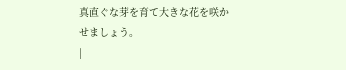真直ぐな芽を育て大きな花を咲かせましょう。
|